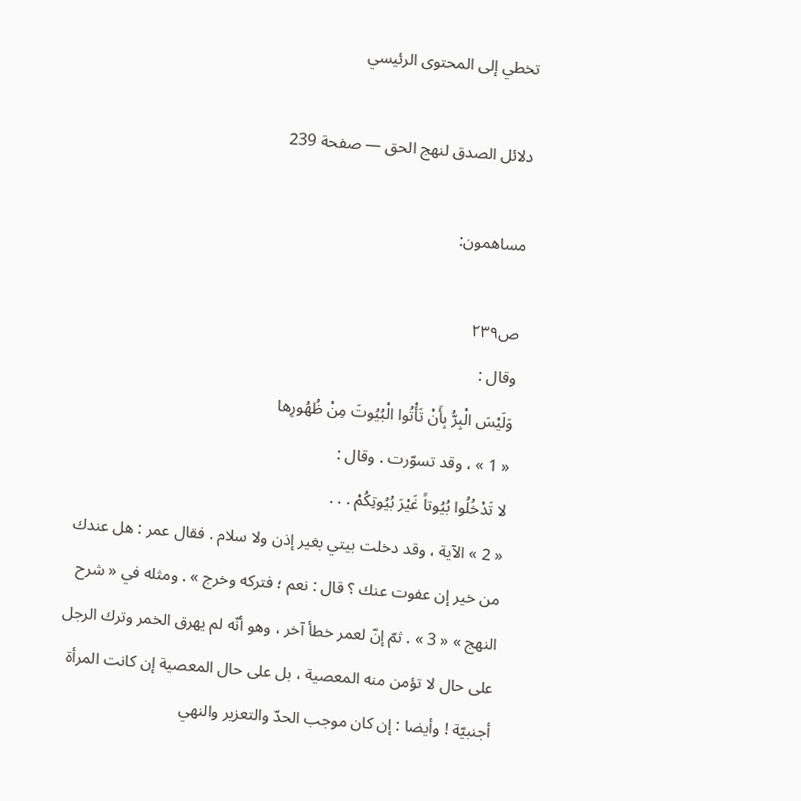تخطي إلى المحتوى الرئيسي

دلائل الصدق لنهج الحق — صفحة 239

مساهمون:

ص٢٣٩
وقال :
وَلَيْسَ الْبِرُّ بِأَنْ تَأْتُوا الْبُيُوتَ مِنْ ظُهُورِها
« 1 » ، وقد تسوّرت . وقال :
لا تَدْخُلُوا بُيُوتاً غَيْرَ بُيُوتِكُمْ . . .
« 2 » الآية ، وقد دخلت بيتي بغير إذن ولا سلام . فقال عمر : هل عندك من خير إن عفوت عنك ؟ قال : نعم ؛ فتركه وخرج » . ومثله في « شرح النهج » « 3 » . ثمّ إنّ لعمر خطأ آخر ، وهو أنّه لم يهرق الخمر وترك الرجل على حال لا تؤمن منه المعصية ، بل على حال المعصية إن كانت المرأة أجنبيّة ! وأيضا : إن كان موجب الحدّ والتعزير والنهي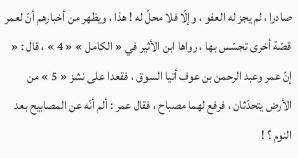صادرا ، لم يجز له العفو ، وإلّا فلا محلّ له ! هذا ، ويظهر من أخبارهم أنّ لعمر قصّة أخرى تجسّس بها ، رواها ابن الأثير في « الكامل » « 4 » ، قال : « إنّ عمر وعبد الرحمن بن عوف أتيا السوق ، فقعدا على نشز « 5 » من الأرض يتحدّثان ، فرفع لهما مصباح ، فقال عمر : ألم أنّه عن المصابيح بعد النوم ؟ !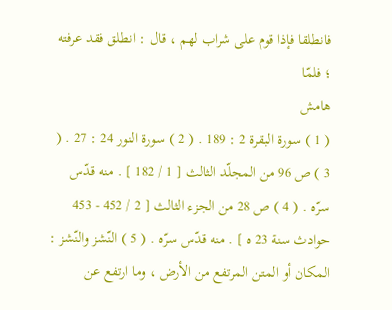فانطلقا فإذا قوم على شراب لهم ، قال : انطلق فقد عرفته ؛ فلمّا
هامش
( 1 ) سورة البقرة 2 : 189 . ( 2 ) سورة النور 24 : 27 . ( 3 ) ص 96 من المجلّد الثالث [ 1 / 182 ] . منه قدّس سرّه . ( 4 ) ص 28 من الجزء الثالث [ 2 / 452 - 453 حوادث سنة 23 ه ] . منه قدّس سرّه . ( 5 ) النّشز والنّشز : المكان أو المتن المرتفع من الأرض ، وما ارتفع عن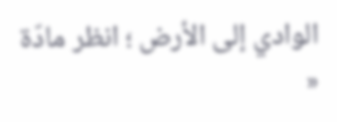الوادي إلى الأرض ؛ انظر مادّة «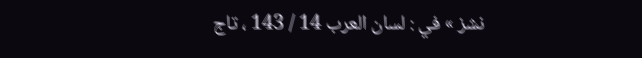نشز » في : لسان العرب 14 / 143 ، تاج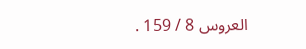العروس 8 / 159 .